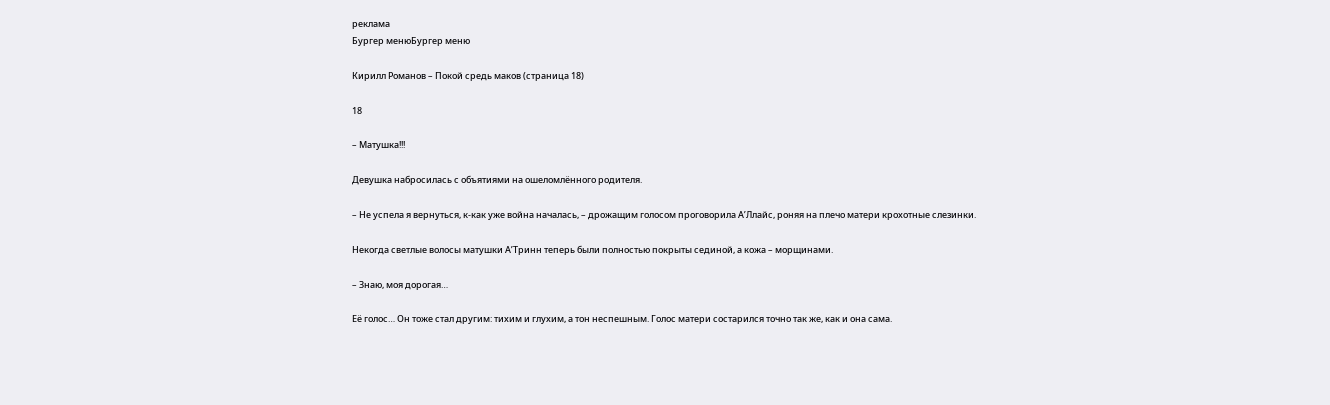реклама
Бургер менюБургер меню

Кирилл Романов – Покой средь маков (страница 18)

18

– Матушка!!!

Девушка набросилась с объятиями на ошеломлённого родителя.

– Не успела я вернуться, к-как уже война началась, – дрожащим голосом проговорила А’Ллайс, роняя на плечо матери крохотные слезинки.

Некогда светлые волосы матушки А’Тринн теперь были полностью покрыты сединой, а кожа – морщинами.

– Знаю, моя дорогая…

Её голос… Он тоже стал другим: тихим и глухим, а тон неспешным. Голос матери состарился точно так же, как и она сама.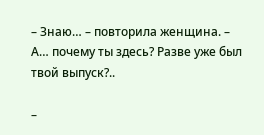– Знаю… – повторила женщина. – А… почему ты здесь? Разве уже был твой выпуск?..

–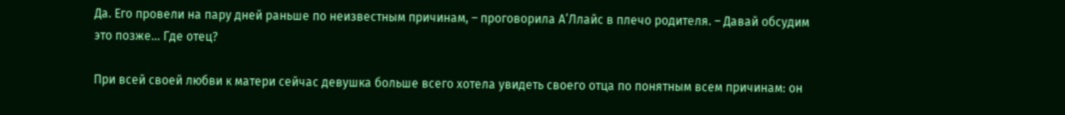Да. Его провели на пару дней раньше по неизвестным причинам, – проговорила А’Ллайс в плечо родителя. – Давай обсудим это позже… Где отец?

При всей своей любви к матери сейчас девушка больше всего хотела увидеть своего отца по понятным всем причинам: он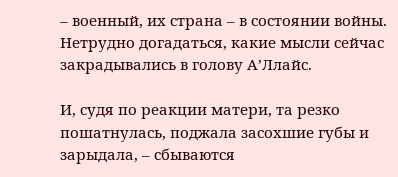– военный, их страна – в состоянии войны. Нетрудно догадаться, какие мысли сейчас закрадывались в голову А’Ллайс.

И, судя по реакции матери, та резко пошатнулась, поджала засохшие губы и зарыдала, – сбываются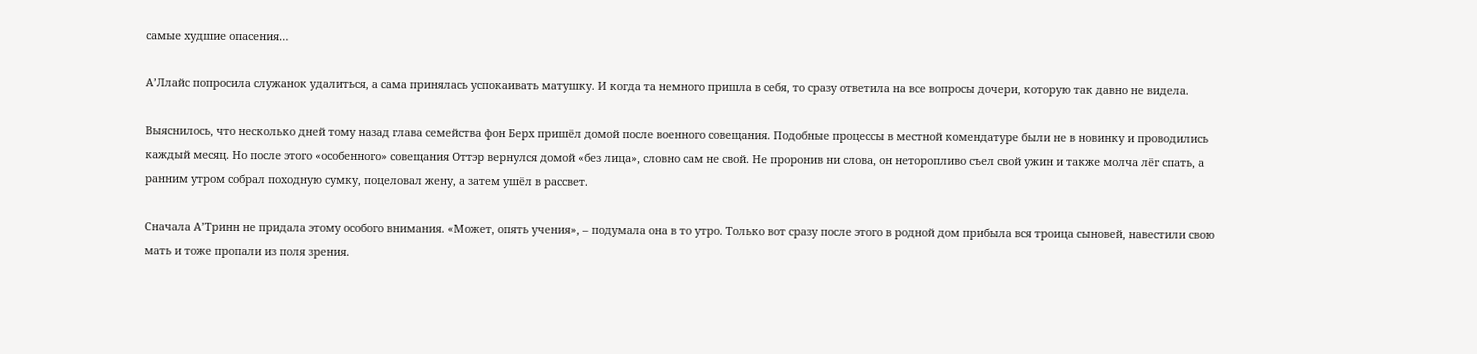самые худшие опасения…

А’Ллайс попросила служанок удалиться, а сама принялась успокаивать матушку. И когда та немного пришла в себя, то сразу ответила на все вопросы дочери, которую так давно не видела.

Выяснилось, что несколько дней тому назад глава семейства фон Берх пришёл домой после военного совещания. Подобные процессы в местной комендатуре были не в новинку и проводились каждый месяц. Но после этого «особенного» совещания Оттэр вернулся домой «без лица», словно сам не свой. Не проронив ни слова, он неторопливо съел свой ужин и также молча лёг спать, а ранним утром собрал походную сумку, поцеловал жену, а затем ушёл в рассвет.

Сначала А’Тринн не придала этому особого внимания. «Может, опять учения», – подумала она в то утро. Только вот сразу после этого в родной дом прибыла вся троица сыновей, навестили свою мать и тоже пропали из поля зрения.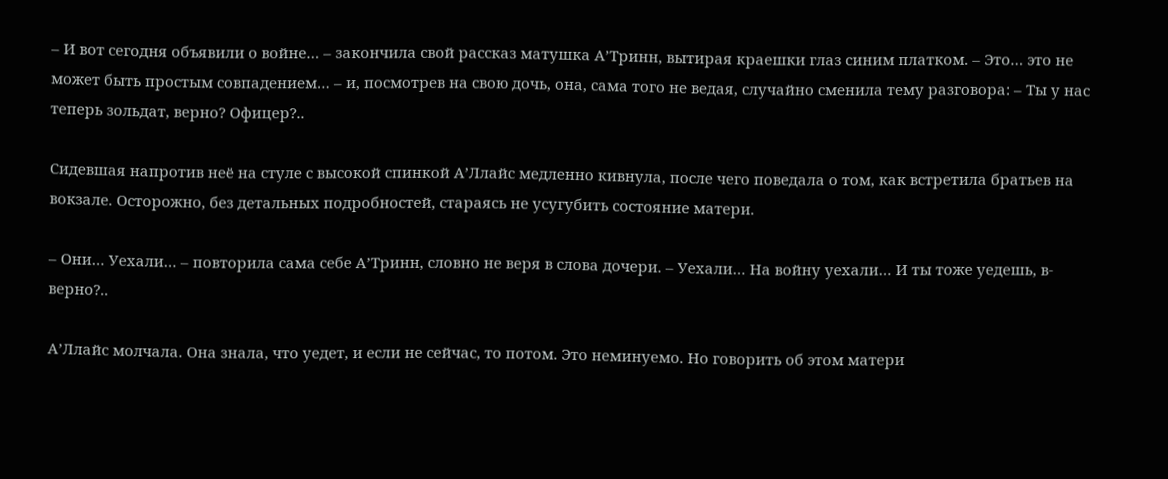– И вот сегодня объявили о войне… – закончила свой рассказ матушка А’Тринн, вытирая краешки глаз синим платком. – Это… это не может быть простым совпадением… – и, посмотрев на свою дочь, она, сама того не ведая, случайно сменила тему разговора: – Ты у нас теперь зольдат, верно? Офицер?..

Сидевшая напротив неё на стуле с высокой спинкой А’Ллайс медленно кивнула, после чего поведала о том, как встретила братьев на вокзале. Осторожно, без детальных подробностей, стараясь не усугубить состояние матери.

– Они… Уехали… – повторила сама себе А’Тринн, словно не веря в слова дочери. – Уехали… На войну уехали… И ты тоже уедешь, в-верно?..

А’Ллайс молчала. Она знала, что уедет, и если не сейчас, то потом. Это неминуемо. Но говорить об этом матери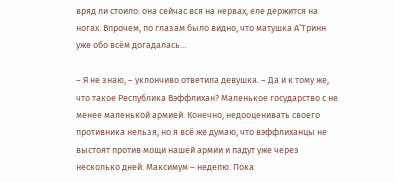вряд ли стоило: она сейчас вся на нервах, еле держится на ногах. Впрочем, по глазам было видно, что матушка А’Тринн уже обо всём догадалась…

– Я не знаю, – уклончиво ответила девушка. – Да и к тому же, что такое Республика Вэффлихан? Маленькое государство с не менее маленькой армией. Конечно, недооценивать своего противника нельзя, но я всё же думаю, что вэффлиханцы не выстоят против мощи нашей армии и падут уже через несколько дней. Максимум – неделю. Пока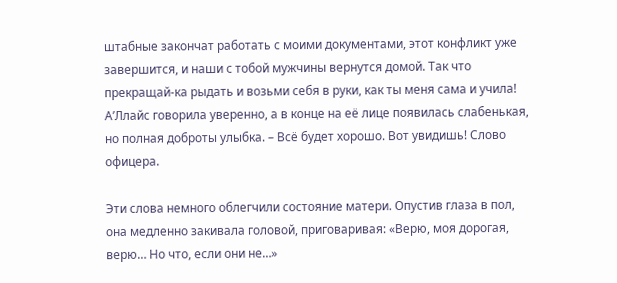штабные закончат работать с моими документами, этот конфликт уже завершится, и наши с тобой мужчины вернутся домой. Так что прекращай-ка рыдать и возьми себя в руки, как ты меня сама и учила! А’Ллайс говорила уверенно, а в конце на её лице появилась слабенькая, но полная доброты улыбка. – Всё будет хорошо. Вот увидишь! Слово офицера.

Эти слова немного облегчили состояние матери. Опустив глаза в пол, она медленно закивала головой, приговаривая: «Верю, моя дорогая, верю… Но что, если они не…»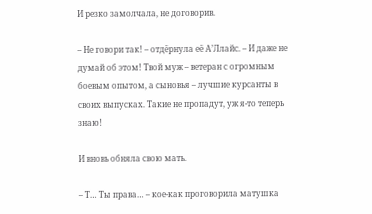И резко замолчала, не договорив.

– Не говори так! – отдёрнула её А’Ллайс. – И даже не думай об этом! Твой муж – ветеран с огромным боевым опытом, а сыновья – лучшие курсанты в своих выпусках. Такие не пропадут, уж я-то теперь знаю!

И вновь обняла свою мать.

– Т… Ты права… – кое-как проговорила матушка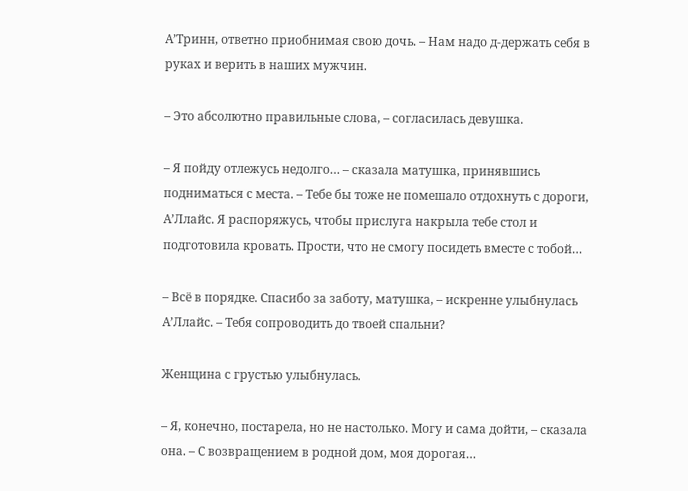А’Тринн, ответно приобнимая свою дочь. – Нам надо д-держать себя в руках и верить в наших мужчин.

– Это абсолютно правильные слова, – согласилась девушка.

– Я пойду отлежусь недолго… – сказала матушка, принявшись подниматься с места. – Тебе бы тоже не помешало отдохнуть с дороги, А’Ллайс. Я распоряжусь, чтобы прислуга накрыла тебе стол и подготовила кровать. Прости, что не смогу посидеть вместе с тобой…

– Всё в порядке. Спасибо за заботу, матушка, – искренне улыбнулась А’Ллайс. – Тебя сопроводить до твоей спальни?

Женщина с грустью улыбнулась.

– Я, конечно, постарела, но не настолько. Могу и сама дойти, – сказала она. – С возвращением в родной дом, моя дорогая…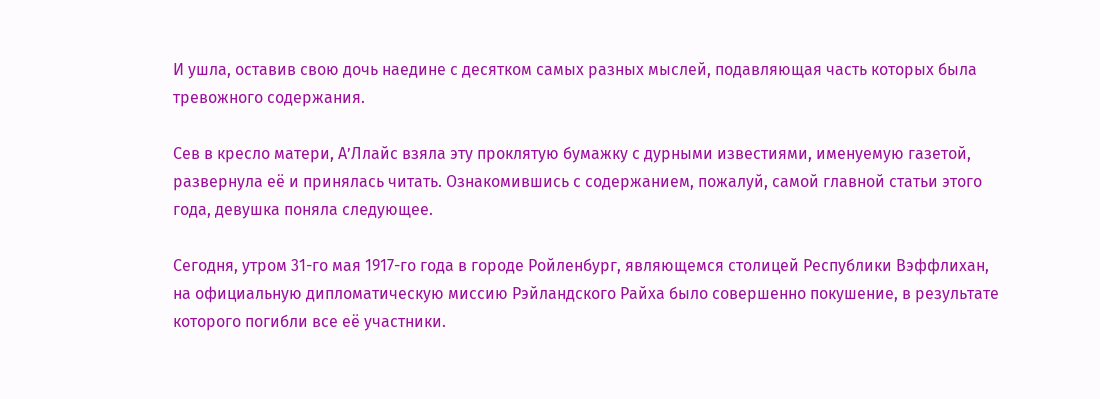И ушла, оставив свою дочь наедине с десятком самых разных мыслей, подавляющая часть которых была тревожного содержания.

Сев в кресло матери, А’Ллайс взяла эту проклятую бумажку с дурными известиями, именуемую газетой, развернула её и принялась читать. Ознакомившись с содержанием, пожалуй, самой главной статьи этого года, девушка поняла следующее.

Сегодня, утром 31-го мая 1917-го года в городе Ройленбург, являющемся столицей Республики Вэффлихан, на официальную дипломатическую миссию Рэйландского Райха было совершенно покушение, в результате которого погибли все её участники.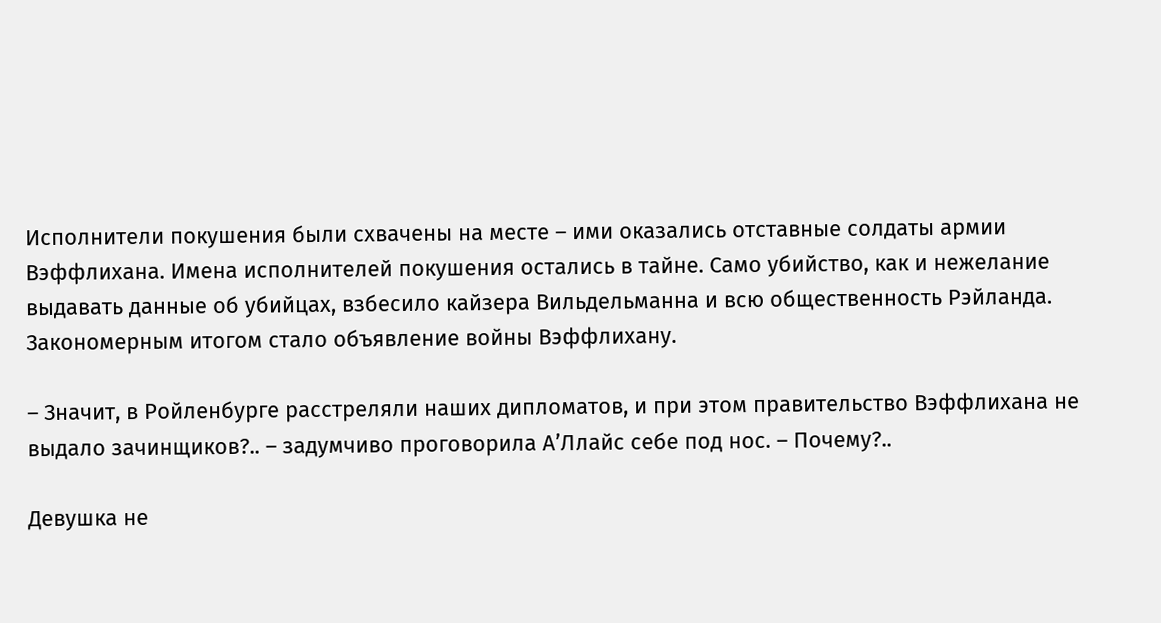Исполнители покушения были схвачены на месте – ими оказались отставные солдаты армии Вэффлихана. Имена исполнителей покушения остались в тайне. Само убийство, как и нежелание выдавать данные об убийцах, взбесило кайзера Вильдельманна и всю общественность Рэйланда. Закономерным итогом стало объявление войны Вэффлихану.

– Значит, в Ройленбурге расстреляли наших дипломатов, и при этом правительство Вэффлихана не выдало зачинщиков?.. – задумчиво проговорила А’Ллайс себе под нос. – Почему?..

Девушка не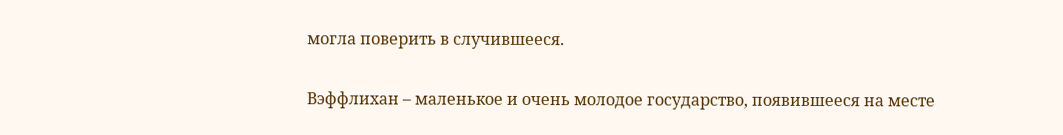могла поверить в случившееся.

Вэффлихан – маленькое и очень молодое государство, появившееся на месте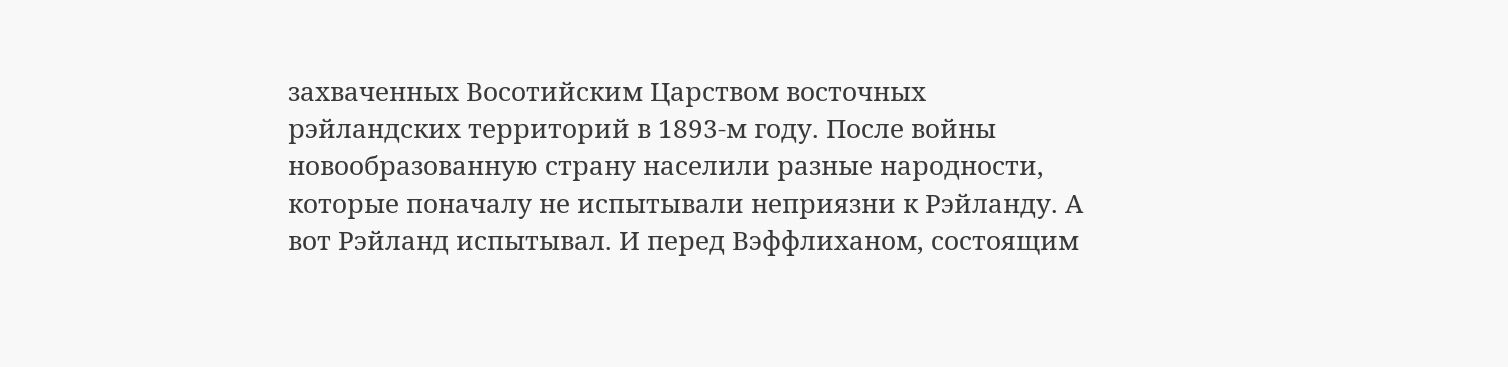захваченных Восотийским Царством восточных рэйландских территорий в 1893-м году. После войны новообразованную страну населили разные народности, которые поначалу не испытывали неприязни к Рэйланду. А вот Рэйланд испытывал. И перед Вэффлиханом, состоящим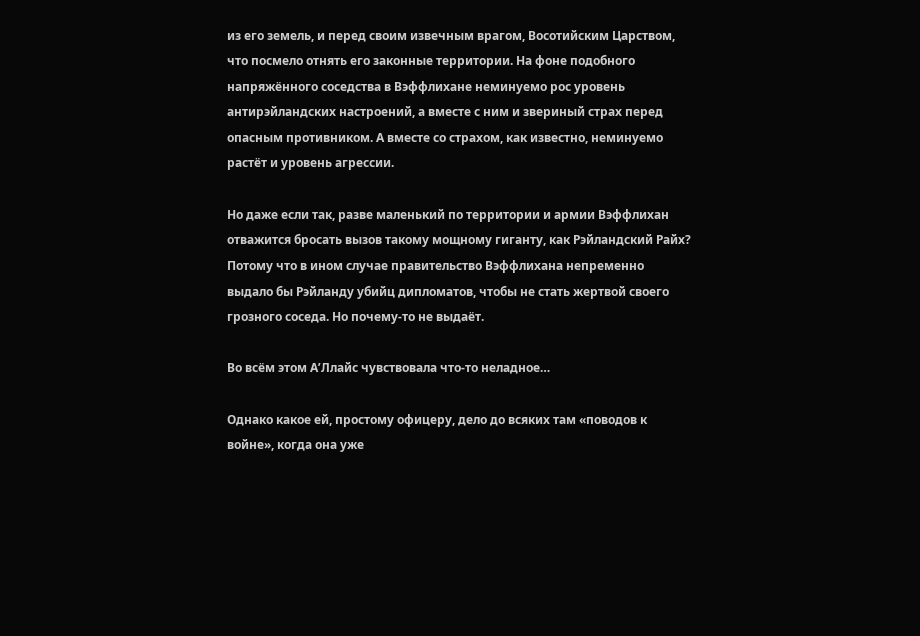из его земель, и перед своим извечным врагом, Восотийским Царством, что посмело отнять его законные территории. На фоне подобного напряжённого соседства в Вэффлихане неминуемо рос уровень антирэйландских настроений, а вместе с ним и звериный страх перед опасным противником. А вместе со страхом, как известно, неминуемо растёт и уровень агрессии.

Но даже если так, разве маленький по территории и армии Вэффлихан отважится бросать вызов такому мощному гиганту, как Рэйландский Райх? Потому что в ином случае правительство Вэффлихана непременно выдало бы Рэйланду убийц дипломатов, чтобы не стать жертвой своего грозного соседа. Но почему-то не выдаёт.

Во всём этом А’Ллайс чувствовала что-то неладное…

Однако какое ей, простому офицеру, дело до всяких там «поводов к войне», когда она уже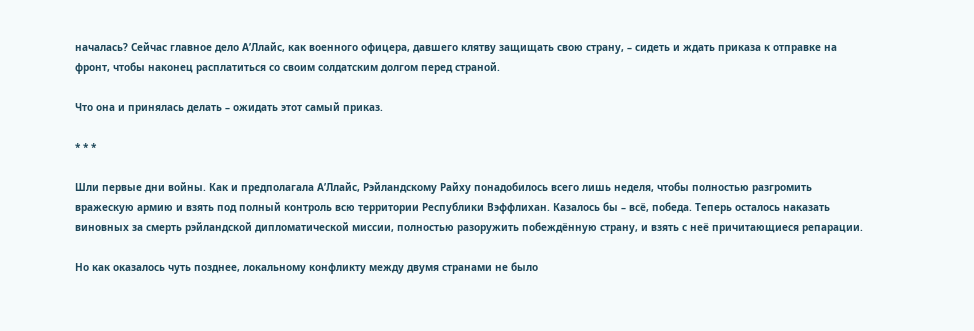началась? Сейчас главное дело А’Ллайс, как военного офицера, давшего клятву защищать свою страну, – сидеть и ждать приказа к отправке на фронт, чтобы наконец расплатиться со своим солдатским долгом перед страной.

Что она и принялась делать – ожидать этот самый приказ.

* * *

Шли первые дни войны. Как и предполагала А’Ллайс, Рэйландскому Райху понадобилось всего лишь неделя, чтобы полностью разгромить вражескую армию и взять под полный контроль всю территории Республики Вэффлихан. Казалось бы – всё, победа. Теперь осталось наказать виновных за смерть рэйландской дипломатической миссии, полностью разоружить побеждённую страну, и взять с неё причитающиеся репарации.

Но как оказалось чуть позднее, локальному конфликту между двумя странами не было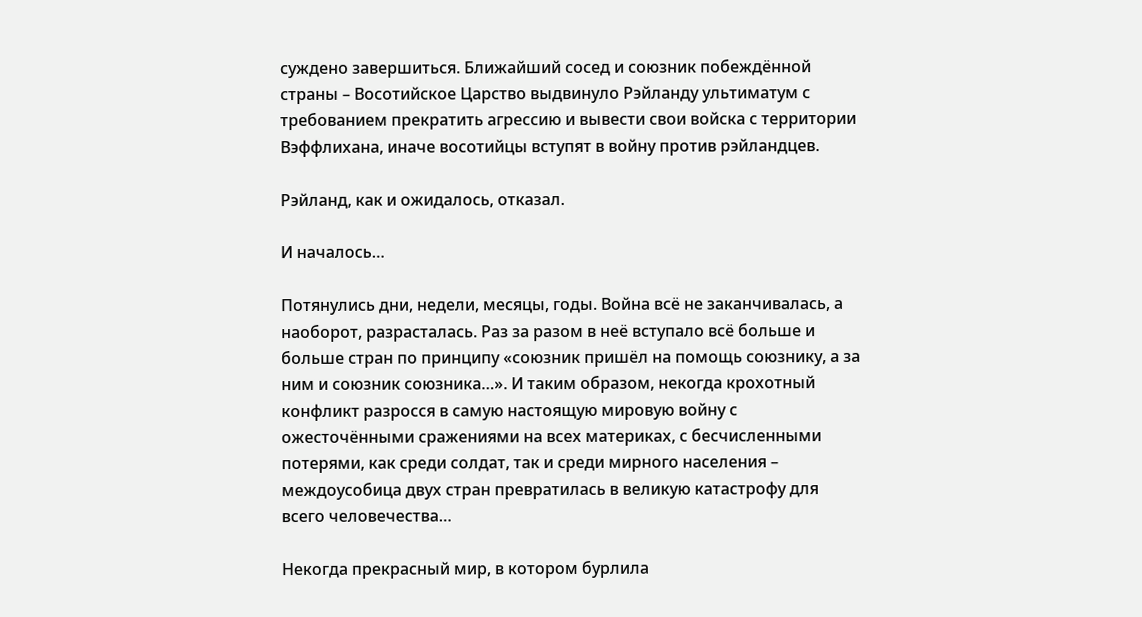суждено завершиться. Ближайший сосед и союзник побеждённой страны – Восотийское Царство выдвинуло Рэйланду ультиматум с требованием прекратить агрессию и вывести свои войска с территории Вэффлихана, иначе восотийцы вступят в войну против рэйландцев.

Рэйланд, как и ожидалось, отказал.

И началось…

Потянулись дни, недели, месяцы, годы. Война всё не заканчивалась, а наоборот, разрасталась. Раз за разом в неё вступало всё больше и больше стран по принципу «союзник пришёл на помощь союзнику, а за ним и союзник союзника…». И таким образом, некогда крохотный конфликт разросся в самую настоящую мировую войну с ожесточёнными сражениями на всех материках, с бесчисленными потерями, как среди солдат, так и среди мирного населения – междоусобица двух стран превратилась в великую катастрофу для всего человечества…

Некогда прекрасный мир, в котором бурлила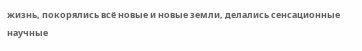жизнь, покорялись всё новые и новые земли, делались сенсационные научные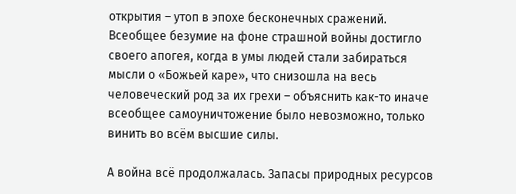открытия – утоп в эпохе бесконечных сражений. Всеобщее безумие на фоне страшной войны достигло своего апогея, когда в умы людей стали забираться мысли о «Божьей каре», что снизошла на весь человеческий род за их грехи – объяснить как-то иначе всеобщее самоуничтожение было невозможно, только винить во всём высшие силы.

А война всё продолжалась. Запасы природных ресурсов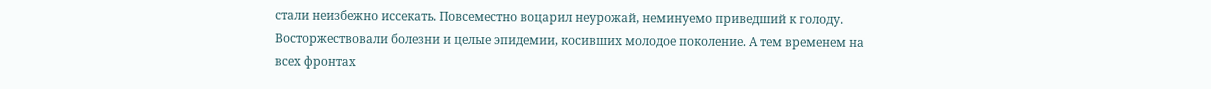стали неизбежно иссекать. Повсеместно воцарил неурожай, неминуемо приведший к голоду. Восторжествовали болезни и целые эпидемии, косивших молодое поколение. А тем временем на всех фронтах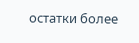остатки более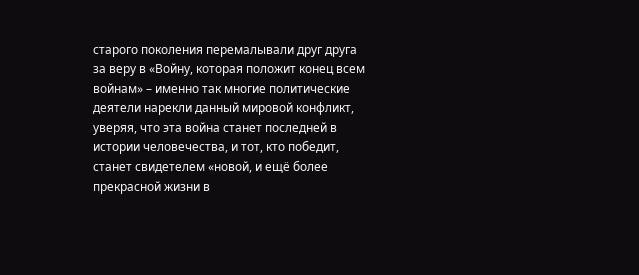старого поколения перемалывали друг друга за веру в «Войну, которая положит конец всем войнам» – именно так многие политические деятели нарекли данный мировой конфликт, уверяя, что эта война станет последней в истории человечества, и тот, кто победит, станет свидетелем «новой, и ещё более прекрасной жизни в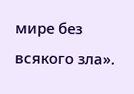мире без всякого зла».